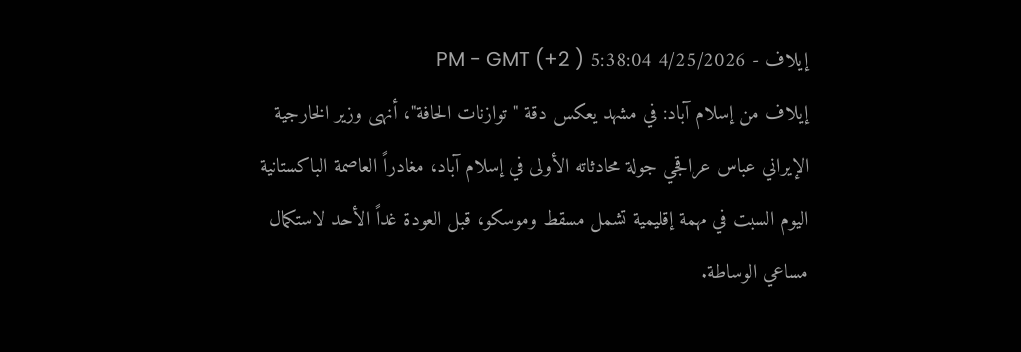إيلاف - 4/25/2026 5:38:04 PM - GMT (+2 )
إيلاف من إسلام آباد: في مشهد يعكس دقة "توازنات الحافة"، أنهى وزير الخارجية الإيراني عباس عراقجي جولة محادثاته الأولى في إسلام آباد، مغادراً العاصمة الباكستانية اليوم السبت في مهمة إقليمية تشمل مسقط وموسكو، قبل العودة غداً الأحد لاستكمال مساعي الوساطة.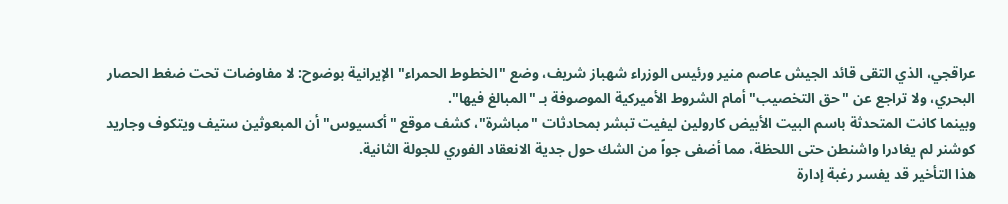عراقجي، الذي التقى قائد الجيش عاصم منير ورئيس الوزراء شهباز شريف، وضع "الخطوط الحمراء" الإيرانية بوضوح: لا مفاوضات تحت ضغط الحصار البحري، ولا تراجع عن "حق التخصيب" أمام الشروط الأميركية الموصوفة بـ "المبالغ فيها".
وبينما كانت المتحدثة باسم البيت الأبيض كارولين ليفيت تبشر بمحادثات "مباشرة"، كشف موقع "أكسيوس" أن المبعوثين ستيف ويتكوف وجاريد كوشنر لم يغادرا واشنطن حتى اللحظة، مما أضفى جواً من الشك حول جدية الانعقاد الفوري للجولة الثانية.
هذا التأخير قد يفسر رغبة إدارة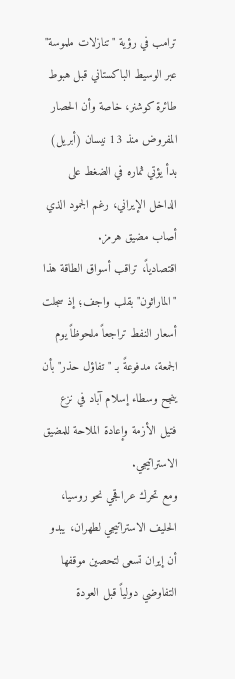ترامب في رؤية "تنازلات ملموسة" عبر الوسيط الباكستاني قبل هبوط طائرة كوشنر، خاصة وأن الحصار المفروض منذ 13 نيسان (أبريل) بدأ يؤتي ثماره في الضغط على الداخل الإيراني، رغم الجمود الذي أصاب مضيق هرمز.
اقتصادياً، تراقب أسواق الطاقة هذا "الماراثون" بقلب واجف؛ إذ سجلت أسعار النفط تراجعاً ملحوظاً يوم الجمعة، مدفوعةً بـ "تفاؤل حذر" بأن ينجح وسطاء إسلام آباد في نزع فتيل الأزمة وإعادة الملاحة للمضيق الاستراتيجي.
ومع تحرك عراقجي نحو روسيا، الحليف الاستراتيجي لطهران، يبدو أن إيران تسعى لتحصين موقفها التفاوضي دولياً قبل العودة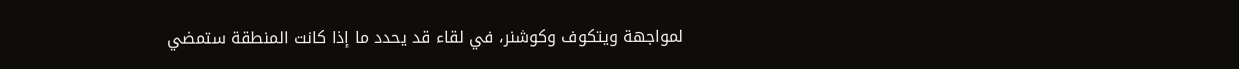لمواجهة ويتكوف وكوشنر، في لقاء قد يحدد ما إذا كانت المنطقة ستمضي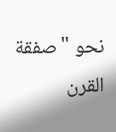نحو "صفقة القرن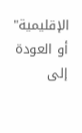الإقليمية" أو العودة إلى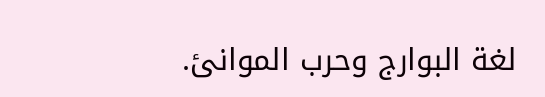لغة البوارج وحرب الموانئ.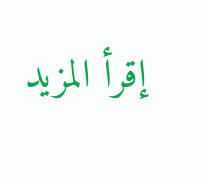إقرأ المزيد